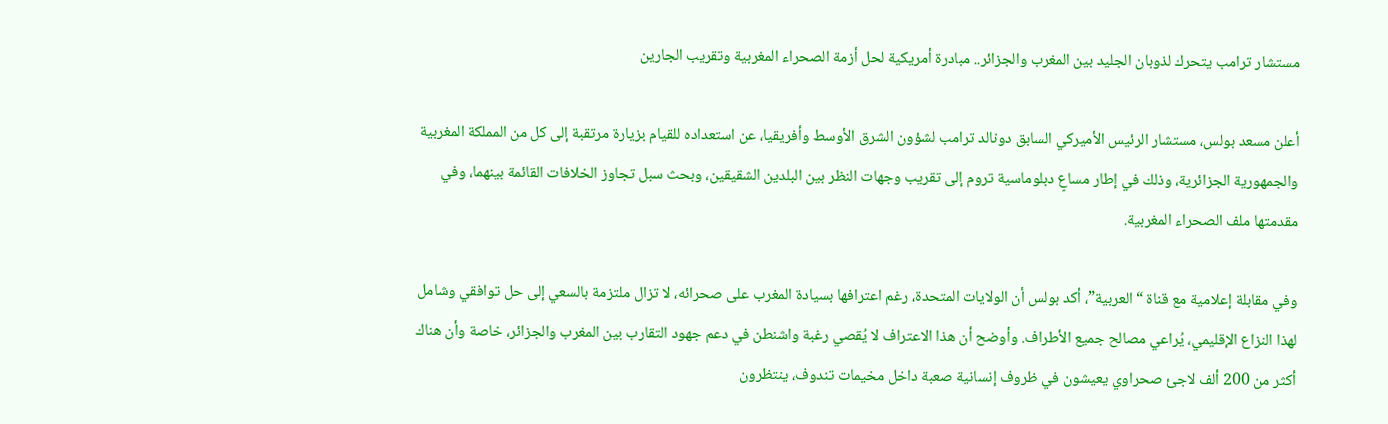مستشار ترامب يتحرك لذوبان الجليد بين المغرب والجزائر.. مبادرة أمريكية لحل أزمة الصحراء المغربية وتقريب الجارين

أعلن مسعد بولس، مستشار الرئيس الأميركي السابق دونالد ترامب لشؤون الشرق الأوسط وأفريقيا، عن استعداده للقيام بزيارة مرتقبة إلى كل من المملكة المغربية والجمهورية الجزائرية، وذلك في إطار مساعٍ دبلوماسية تروم إلى تقريب وجهات النظر بين البلدين الشقيقين، وبحث سبل تجاوز الخلافات القائمة بينهما، وفي مقدمتها ملف الصحراء المغربية.

وفي مقابلة إعلامية مع قناة “العربية”، أكد بولس أن الولايات المتحدة، رغم اعترافها بسيادة المغرب على صحرائه، لا تزال ملتزمة بالسعي إلى حل توافقي وشامل لهذا النزاع الإقليمي، يُراعي مصالح جميع الأطراف. وأوضح أن هذا الاعتراف لا يُقصي رغبة واشنطن في دعم جهود التقارب بين المغرب والجزائر، خاصة وأن هناك أكثر من 200 ألف لاجئ صحراوي يعيشون في ظروف إنسانية صعبة داخل مخيمات تندوف، ينتظرون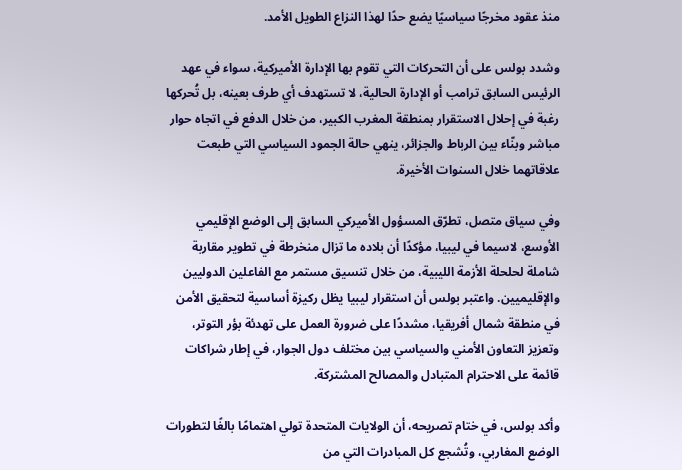منذ عقود مخرجًا سياسيًا يضع حدًا لهذا النزاع الطويل الأمد.

وشدد بولس على أن التحركات التي تقوم بها الإدارة الأميركية، سواء في عهد الرئيس السابق ترامب أو الإدارة الحالية، لا تستهدف أي طرف بعينه، بل تُحركها رغبة في إحلال الاستقرار بمنطقة المغرب الكبير، من خلال الدفع في اتجاه حوار مباشر وبنّاء بين الرباط والجزائر، ينهي حالة الجمود السياسي التي طبعت علاقاتهما خلال السنوات الأخيرة.

وفي سياق متصل، تطرّق المسؤول الأميركي السابق إلى الوضع الإقليمي الأوسع، لاسيما في ليبيا، مؤكدًا أن بلاده ما تزال منخرطة في تطوير مقاربة شاملة لحلحلة الأزمة الليبية، من خلال تنسيق مستمر مع الفاعلين الدوليين والإقليميين. واعتبر بولس أن استقرار ليبيا يظل ركيزة أساسية لتحقيق الأمن في منطقة شمال أفريقيا، مشددًا على ضرورة العمل على تهدئة بؤر التوتر، وتعزيز التعاون الأمني والسياسي بين مختلف دول الجوار، في إطار شراكات قائمة على الاحترام المتبادل والمصالح المشتركة.

وأكد بولس، في ختام تصريحه، أن الولايات المتحدة تولي اهتمامًا بالغًا لتطورات الوضع المغاربي، وتُشجع كل المبادرات التي من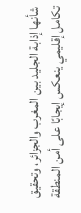شأنها إذابة الجليد بين المغرب والجزائر، وتحقيق تكامل إقليمي ينعكس إيجابًا على أمن المنطقة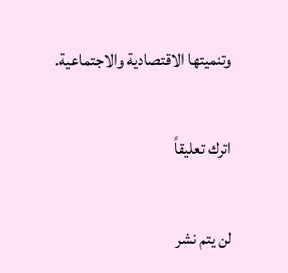وتنميتها الاقتصادية والاجتماعية.

اترك تعليقاً

لن يتم نشر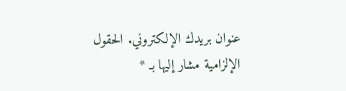عنوان بريدك الإلكتروني. الحقول الإلزامية مشار إليها بـ *